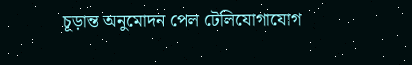চূড়ান্ত অনুমোদন পেল টেলিযোগাযোগ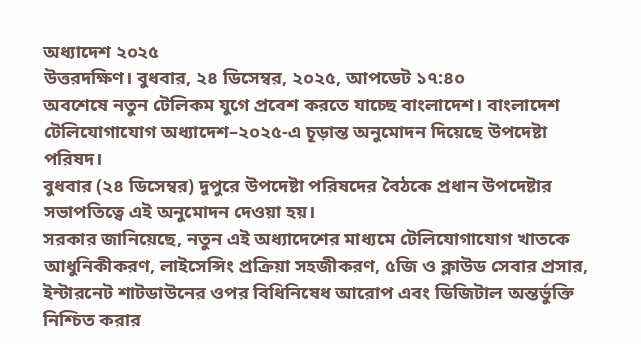অধ্যাদেশ ২০২৫
উত্তরদক্ষিণ। বুধবার, ২৪ ডিসেম্বর, ২০২৫, আপডেট ১৭:৪০
অবশেষে নতুন টেলিকম যুগে প্রবেশ করতে যাচ্ছে বাংলাদেশ। বাংলাদেশ টেলিযোগাযোগ অধ্যাদেশ–২০২৫-এ চূড়ান্ত অনুমোদন দিয়েছে উপদেষ্টা পরিষদ।
বুধবার (২৪ ডিসেম্বর) দুপুরে উপদেষ্টা পরিষদের বৈঠকে প্রধান উপদেষ্টার সভাপতিত্বে এই অনুমোদন দেওয়া হয়।
সরকার জানিয়েছে, নতুন এই অধ্যাদেশের মাধ্যমে টেলিযোগাযোগ খাতকে আধুনিকীকরণ, লাইসেন্সিং প্রক্রিয়া সহজীকরণ, ৫জি ও ক্লাউড সেবার প্রসার, ইন্টারনেট শাটডাউনের ওপর বিধিনিষেধ আরোপ এবং ডিজিটাল অন্তর্ভুক্তি নিশ্চিত করার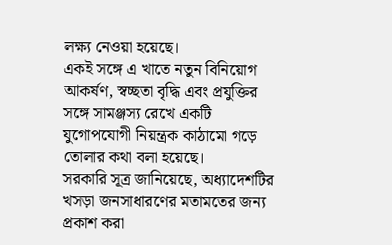লক্ষ্য নেওয়া হয়েছে।
একই সঙ্গে এ খাতে নতুন বিনিয়োগ আকর্ষণ, স্বচ্ছতা বৃদ্ধি এবং প্রযুক্তির সঙ্গে সামঞ্জস্য রেখে একটি যুগোপযোগী নিয়ন্ত্রক কাঠামো গড়ে তোলার কথা বলা হয়েছে।
সরকারি সূত্র জানিয়েছে, অধ্যাদেশটির খসড়া জনসাধারণের মতামতের জন্য প্রকাশ করা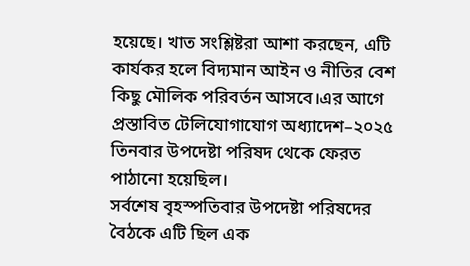হয়েছে। খাত সংশ্লিষ্টরা আশা করছেন, এটি কার্যকর হলে বিদ্যমান আইন ও নীতির বেশ কিছু মৌলিক পরিবর্তন আসবে।এর আগে প্রস্তাবিত টেলিযোগাযোগ অধ্যাদেশ–২০২৫ তিনবার উপদেষ্টা পরিষদ থেকে ফেরত পাঠানো হয়েছিল।
সর্বশেষ বৃহস্পতিবার উপদেষ্টা পরিষদের বৈঠকে এটি ছিল এক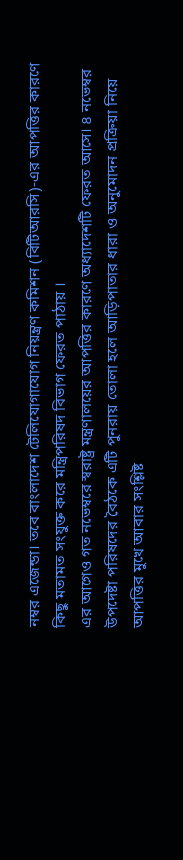নম্বর এজেন্ডা। তবে বাংলাদেশ টেলিযোগাযোগ নিয়ন্ত্রণ কমিশন (বিটিআরসি)-এর আপত্তির কারণে কিছু মতামত সংযুক্ত করে মন্ত্রিপরিষদ বিভাগ ফেরত পাঠায় ।
এর আগেও গত নভেম্বরে স্বরাষ্ট্র মন্ত্রণালয়ের আপত্তির কারণে অধ্যাদেশটি ফেরত আসে। ৪ নভেম্বর উপদেষ্টা পরিষদের বৈঠকে এটি পুনরায় তোলা হলে আড়িপাতার ধারা ও অনুমোদন প্রক্রিয়া নিয়ে আপত্তির মুখে আবার সংশ্লিষ্ট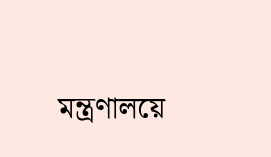মন্ত্রণালয়ে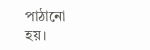পাঠানো হয়।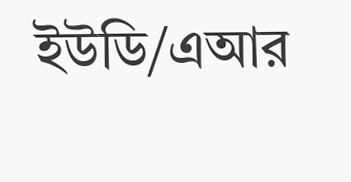ইউডি/এআর